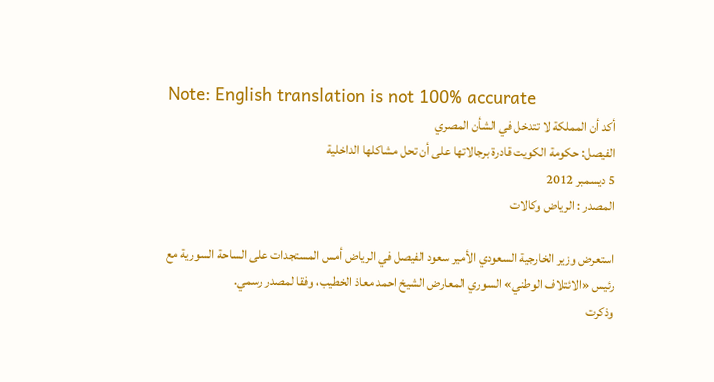Note: English translation is not 100% accurate
أكد أن المملكة لا تتدخل في الشأن المصري
الفيصل: حكومة الكويت قادرة برجالاتها على أن تحل مشاكلها الداخلية
5 ديسمبر 2012
المصدر : الرياض وكالات

استعرض وزير الخارجية السعودي الأمير سعود الفيصل في الرياض أمس المستجدات على الساحة السورية مع رئيس «الائتلاف الوطني» السوري المعارض الشيخ احمد معاذ الخطيب، وفقا لمصدر رسمي.
وذكرت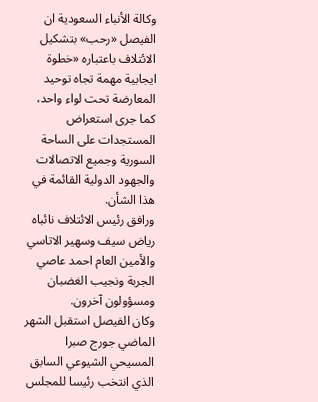وكالة الأنباء السعودية ان الفيصل «رحب» بتشكيل الائتلاف باعتباره «خطوة ايجابية مهمة تجاه توحيد المعارضة تحت لواء واحد، كما جرى استعراض المستجدات على الساحة السورية وجميع الاتصالات والجهود الدولية القائمة في هذا الشأن.
ورافق رئيس الائتلاف نائباه رياض سيف وسهير الاتاسي والأمين العام احمد عاصي الجربة ونجيب الغضبان ومسؤولون آخرون.
وكان الفيصل استقبل الشهر الماضي جورج صبرا المسيحي الشيوعي السابق الذي انتخب رئيسا للمجلس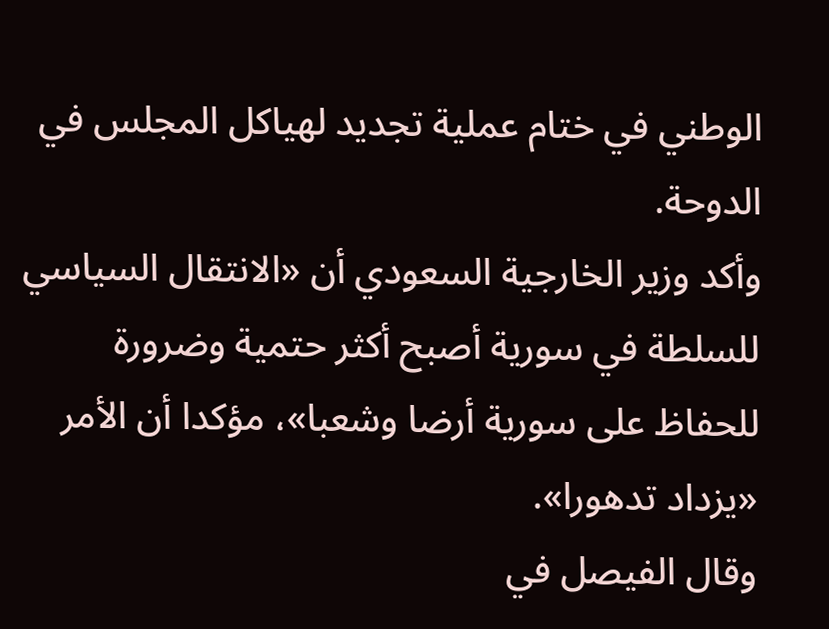الوطني في ختام عملية تجديد لهياكل المجلس في الدوحة.
وأكد وزير الخارجية السعودي أن «الانتقال السياسي للسلطة في سورية أصبح أكثر حتمية وضرورة للحفاظ على سورية أرضا وشعبا»، مؤكدا أن الأمر «يزداد تدهورا».
وقال الفيصل في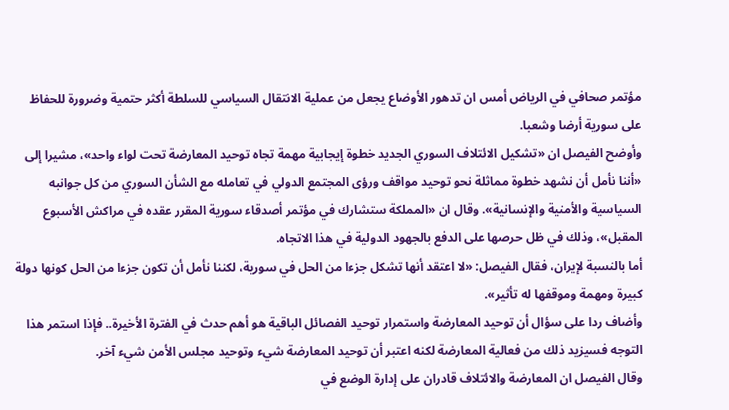مؤتمر صحافي في الرياض أمس ان تدهور الأوضاع يجعل من عملية الانتقال السياسي للسلطة أكثر حتمية وضرورة للحفاظ على سورية أرضا وشعبا.
وأوضح الفيصل ان «تشكيل الائتلاف السوري الجديد خطوة إيجابية مهمة تجاه توحيد المعارضة تحت لواء واحد»، مشيرا إلى «أننا نأمل أن نشهد خطوة مماثلة نحو توحيد مواقف ورؤى المجتمع الدولي في تعامله مع الشأن السوري من كل جوانبه السياسية والأمنية والإنسانية». وقال ان «المملكة ستشارك في مؤتمر أصدقاء سورية المقرر عقده في مراكش الأسبوع المقبل»، وذلك في ظل حرصها على الدفع بالجهود الدولية في هذا الاتجاه.
أما بالنسبة لإيران، فقال الفيصل: «لا اعتقد أنها تشكل جزءا من الحل في سورية، لكننا نأمل أن تكون جزءا من الحل كونها دولة كبيرة ومهمة وموقفها له تأثير».
وأضاف ردا على سؤال أن توحيد المعارضة واستمرار توحيد الفصائل الباقية هو أهم حدث في الفترة الأخيرة.. فإذا استمر هذا التوجه فسيزيد ذلك من فعالية المعارضة لكنه اعتبر أن توحيد المعارضة شيء وتوحيد مجلس الأمن شيء آخر.
وقال الفيصل ان المعارضة والائتلاف قادران على إدارة الوضع في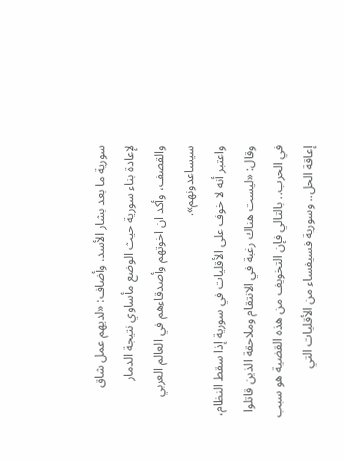سورية ما بعد بشار الأسد. وأضاف: «لديهم عمل شاق لإعادة بناء سورية حيث الوضع مأساوي نتيجة الدمار والقصف، وأكد ان اخوتهم وأصدقاءهم في العالم العربي سيساعدونهم».
واعتبر أنه لا خوف على الأقليات في سورية إذا سقط النظام، وقال: «ليست هناك رغبة في الانتقام وملاحقة الذين قاتلوا في الحرب.. بالتالي فإن التخويف من هذه القضية هو سبب إعاقة الحل.. وسورية فسيفساء من الأقليات التي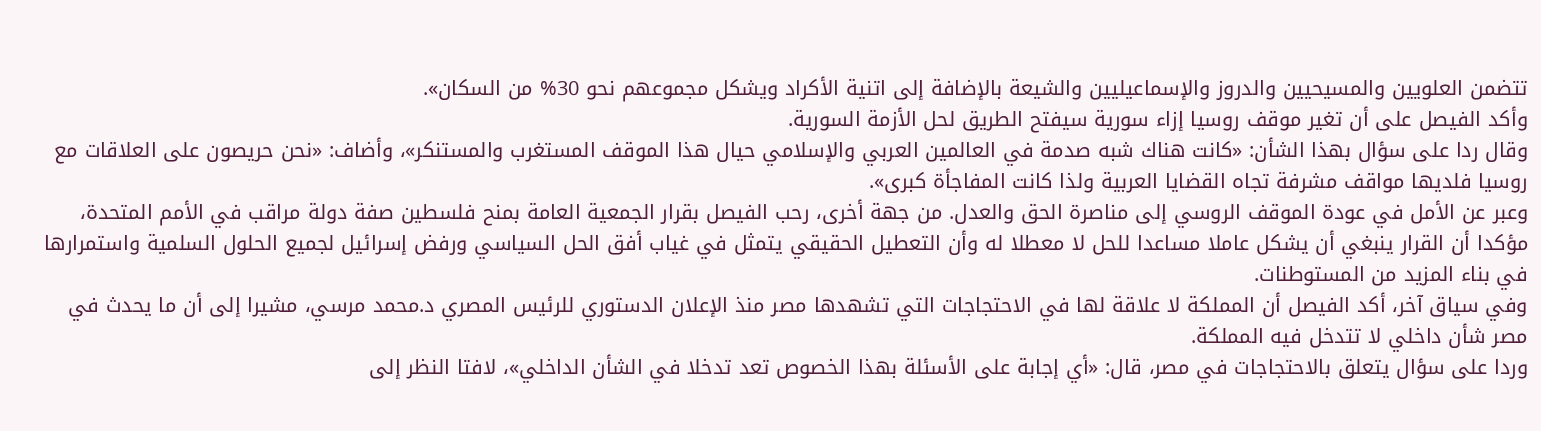تتضمن العلويين والمسيحيين والدروز والإسماعيليين والشيعة بالإضافة إلى اتنية الأكراد ويشكل مجموعهم نحو 30% من السكان».
وأكد الفيصل على أن تغير موقف روسيا إزاء سورية سيفتح الطريق لحل الأزمة السورية.
وقال ردا على سؤال بهذا الشأن: «كانت هناك شبه صدمة في العالمين العربي والإسلامي حيال هذا الموقف المستغرب والمستنكر»، وأضاف: «نحن حريصون على العلاقات مع روسيا فلديها مواقف مشرفة تجاه القضايا العربية ولذا كانت المفاجأة كبرى».
وعبر عن الأمل في عودة الموقف الروسي إلى مناصرة الحق والعدل. من جهة أخرى، رحب الفيصل بقرار الجمعية العامة بمنح فلسطين صفة دولة مراقب في الأمم المتحدة، مؤكدا أن القرار ينبغي أن يشكل عاملا مساعدا للحل لا معطلا له وأن التعطيل الحقيقي يتمثل في غياب أفق الحل السياسي ورفض إسرائيل لجميع الحلول السلمية واستمرارها في بناء المزيد من المستوطنات.
وفي سياق آخر، أكد الفيصل أن المملكة لا علاقة لها في الاحتجاجات التي تشهدها مصر منذ الإعلان الدستوري للرئيس المصري د.محمد مرسي، مشيرا إلى أن ما يحدث في مصر شأن داخلي لا تتدخل فيه المملكة.
وردا على سؤال يتعلق بالاحتجاجات في مصر، قال: «أي إجابة على الأسئلة بهذا الخصوص تعد تدخلا في الشأن الداخلي»، لافتا النظر إلى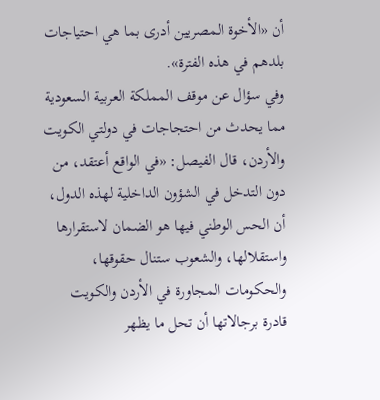أن «الأخوة المصريين أدرى بما هي احتياجات بلدهم في هذه الفترة».
وفي سؤال عن موقف المملكة العربية السعودية مما يحدث من احتجاجات في دولتي الكويت والأردن، قال الفيصل: «في الواقع أعتقد، من دون التدخل في الشؤون الداخلية لهذه الدول، أن الحس الوطني فيها هو الضمان لاستقرارها واستقلالها، والشعوب ستنال حقوقها، والحكومات المجاورة في الأردن والكويت قادرة برجالاتها أن تحل ما يظهر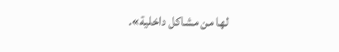لها من مشاكل داخلية».